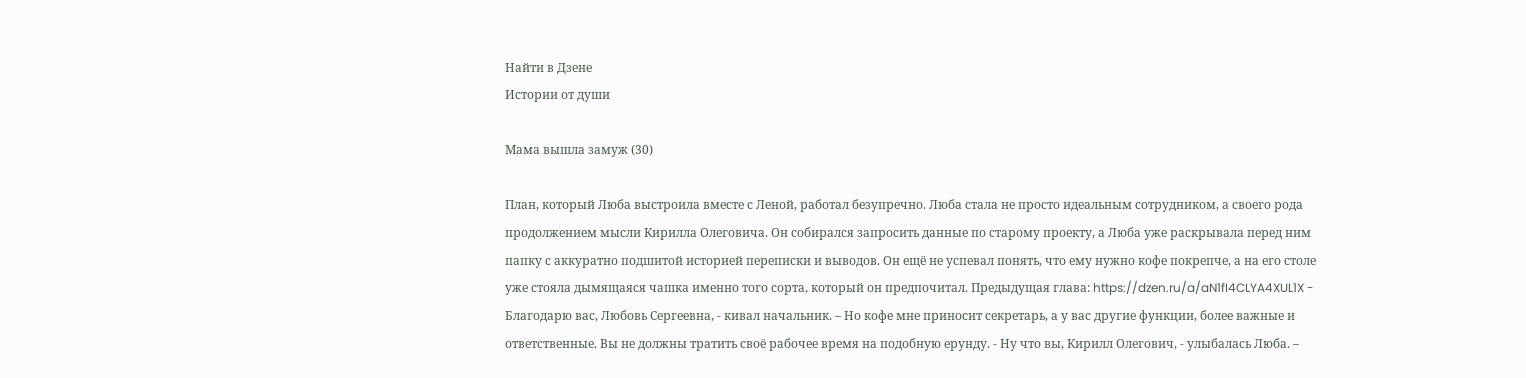Найти в Дзене
Истории от души

Мама вышла замуж (30)

План, который Люба выстроила вместе с Леной, работал безупречно. Люба стала не просто идеальным сотрудником, а своего рода продолжением мысли Кирилла Олеговича. Он собирался запросить данные по старому проекту, а Люба уже раскрывала перед ним папку с аккуратно подшитой историей переписки и выводов. Он ещё не успевал понять, что ему нужно кофе покрепче, а на его столе уже стояла дымящаяся чашка именно того сорта, который он предпочитал. Предыдущая глава: https://dzen.ru/a/aN1fI4CLYA4XUL1X - Благодарю вас, Любовь Сергеевна, - кивал начальник. – Но кофе мне приносит секретарь, а у вас другие функции, более важные и ответственные. Вы не должны тратить своё рабочее время на подобную ерунду. - Ну что вы, Кирилл Олегович, - улыбалась Люба. –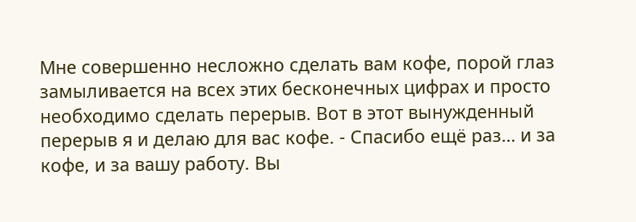Мне совершенно несложно сделать вам кофе, порой глаз замыливается на всех этих бесконечных цифрах и просто необходимо сделать перерыв. Вот в этот вынужденный перерыв я и делаю для вас кофе. - Спасибо ещё раз… и за кофе, и за вашу работу. Вы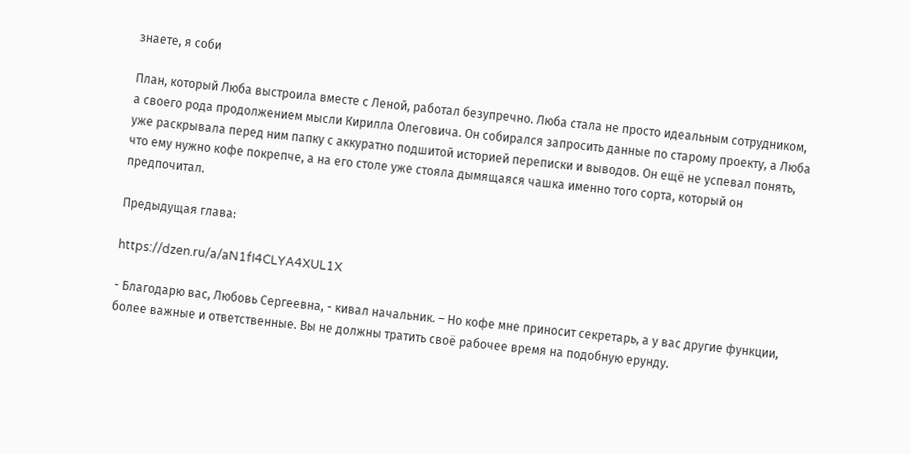знаете, я соби

План, который Люба выстроила вместе с Леной, работал безупречно. Люба стала не просто идеальным сотрудником, а своего рода продолжением мысли Кирилла Олеговича. Он собирался запросить данные по старому проекту, а Люба уже раскрывала перед ним папку с аккуратно подшитой историей переписки и выводов. Он ещё не успевал понять, что ему нужно кофе покрепче, а на его столе уже стояла дымящаяся чашка именно того сорта, который он предпочитал.

Предыдущая глава:

https://dzen.ru/a/aN1fI4CLYA4XUL1X

- Благодарю вас, Любовь Сергеевна, - кивал начальник. – Но кофе мне приносит секретарь, а у вас другие функции, более важные и ответственные. Вы не должны тратить своё рабочее время на подобную ерунду.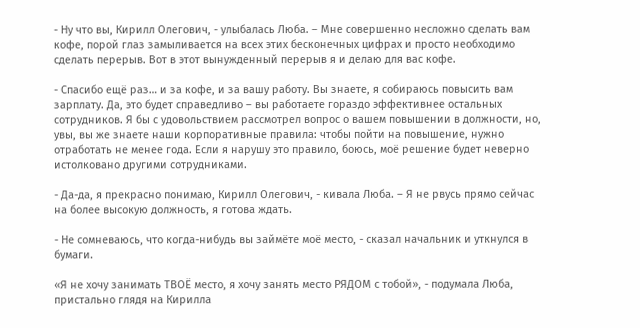- Ну что вы, Кирилл Олегович, - улыбалась Люба. – Мне совершенно несложно сделать вам кофе, порой глаз замыливается на всех этих бесконечных цифрах и просто необходимо сделать перерыв. Вот в этот вынужденный перерыв я и делаю для вас кофе.

- Спасибо ещё раз… и за кофе, и за вашу работу. Вы знаете, я собираюсь повысить вам зарплату. Да, это будет справедливо – вы работаете гораздо эффективнее остальных сотрудников. Я бы с удовольствием рассмотрел вопрос о вашем повышении в должности, но, увы, вы же знаете наши корпоративные правила: чтобы пойти на повышение, нужно отработать не менее года. Если я нарушу это правило, боюсь, моё решение будет неверно истолковано другими сотрудниками.

- Да-да, я прекрасно понимаю, Кирилл Олегович, - кивала Люба. – Я не рвусь прямо сейчас на более высокую должность, я готова ждать.

- Не сомневаюсь, что когда-нибудь вы займёте моё место, - сказал начальник и уткнулся в бумаги.

«Я не хочу занимать ТВОЁ место, я хочу занять место РЯДОМ с тобой», - подумала Люба, пристально глядя на Кирилла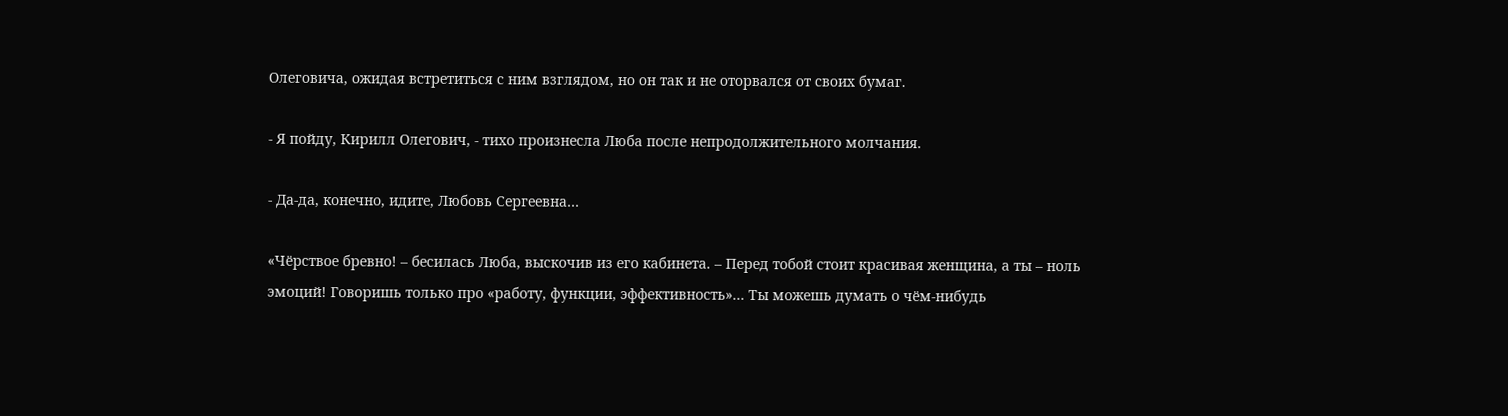Олеговича, ожидая встретиться с ним взглядом, но он так и не оторвался от своих бумаг.

- Я пойду, Кирилл Олегович, - тихо произнесла Люба после непродолжительного молчания.

- Да-да, конечно, идите, Любовь Сергеевна…

«Чёрствое бревно! – бесилась Люба, выскочив из его кабинета. – Перед тобой стоит красивая женщина, а ты – ноль эмоций! Говоришь только про «работу, функции, эффективность»… Ты можешь думать о чём-нибудь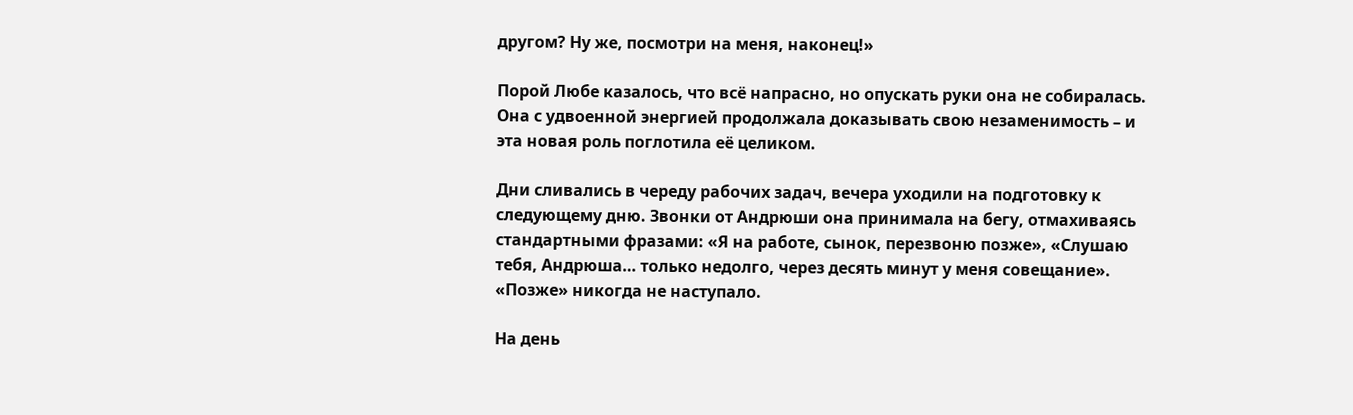другом? Ну же, посмотри на меня, наконец!»

Порой Любе казалось, что всё напрасно, но опускать руки она не собиралась. Она с удвоенной энергией продолжала доказывать свою незаменимость – и эта новая роль поглотила её целиком.

Дни сливались в череду рабочих задач, вечера уходили на подготовку к следующему дню. Звонки от Андрюши она принимала на бегу, отмахиваясь стандартными фразами: «Я на работе, сынок, перезвоню позже», «Слушаю тебя, Андрюша… только недолго, через десять минут у меня совещание». «Позже» никогда не наступало.

На день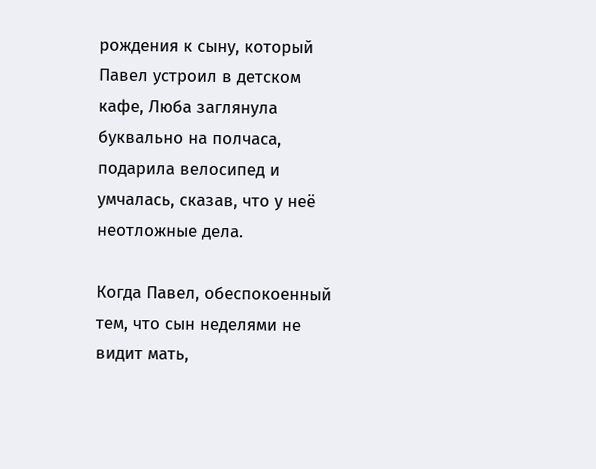рождения к сыну, который Павел устроил в детском кафе, Люба заглянула буквально на полчаса, подарила велосипед и умчалась, сказав, что у неё неотложные дела.

Когда Павел, обеспокоенный тем, что сын неделями не видит мать,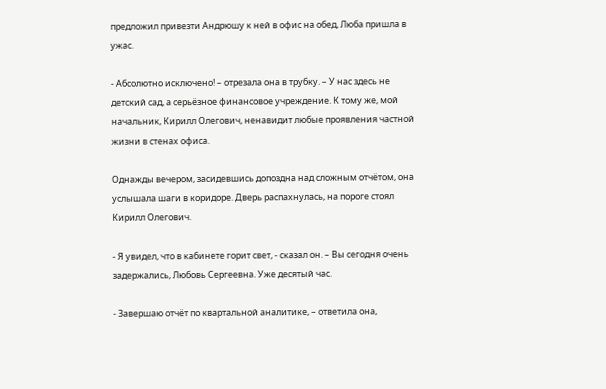предложил привезти Андрюшу к ней в офис на обед, Люба пришла в ужас.

- Абсолютно исключено! – отрезала она в трубку. – У нас здесь не детский сад, а серьёзное финансовое учреждение. К тому же, мой начальник, Кирилл Олегович, ненавидит любые проявления частной жизни в стенах офиса.

Однажды вечером, засидевшись допоздна над сложным отчётом, она услышала шаги в коридоре. Дверь распахнулась, на пороге стоял Кирилл Олегович.

- Я увидел, что в кабинете горит свет, - сказал он. – Вы сегодня очень задержались, Любовь Сергеевна. Уже десятый час.

- Завершаю отчёт по квартальной аналитике, – ответила она,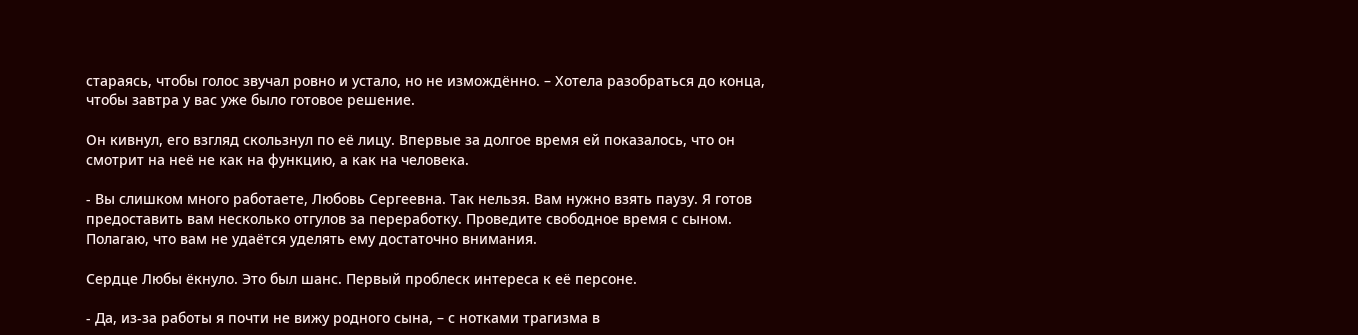стараясь, чтобы голос звучал ровно и устало, но не измождённо. – Хотела разобраться до конца, чтобы завтра у вас уже было готовое решение.

Он кивнул, его взгляд скользнул по её лицу. Впервые за долгое время ей показалось, что он смотрит на неё не как на функцию, а как на человека.

- Вы слишком много работаете, Любовь Сергеевна. Так нельзя. Вам нужно взять паузу. Я готов предоставить вам несколько отгулов за переработку. Проведите свободное время с сыном. Полагаю, что вам не удаётся уделять ему достаточно внимания.

Сердце Любы ёкнуло. Это был шанс. Первый проблеск интереса к её персоне.

- Да, из-за работы я почти не вижу родного сына, – с нотками трагизма в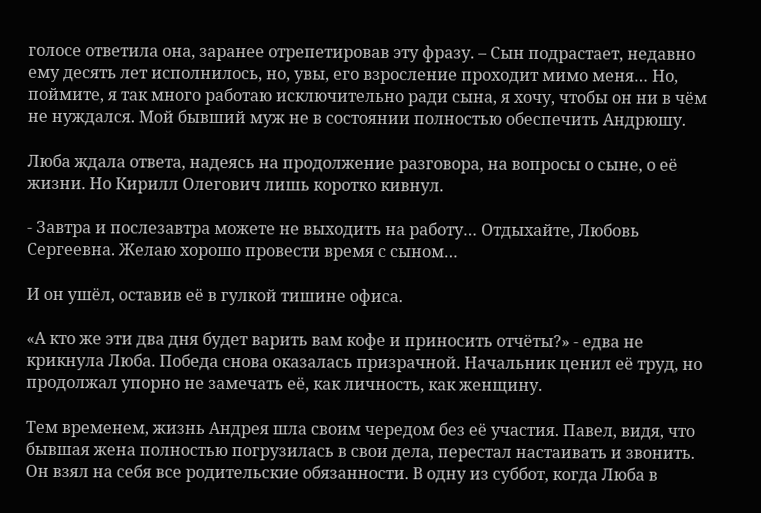голосе ответила она, заранее отрепетировав эту фразу. – Сын подрастает, недавно ему десять лет исполнилось, но, увы, его взросление проходит мимо меня… Но, поймите, я так много работаю исключительно ради сына, я хочу, чтобы он ни в чём не нуждался. Мой бывший муж не в состоянии полностью обеспечить Андрюшу.

Люба ждала ответа, надеясь на продолжение разговора, на вопросы о сыне, о её жизни. Но Кирилл Олегович лишь коротко кивнул.

- Завтра и послезавтра можете не выходить на работу… Отдыхайте, Любовь Сергеевна. Желаю хорошо провести время с сыном…

И он ушёл, оставив её в гулкой тишине офиса.

«А кто же эти два дня будет варить вам кофе и приносить отчёты?» - едва не крикнула Люба. Победа снова оказалась призрачной. Начальник ценил её труд, но продолжал упорно не замечать её, как личность, как женщину.

Тем временем, жизнь Андрея шла своим чередом без её участия. Павел, видя, что бывшая жена полностью погрузилась в свои дела, перестал настаивать и звонить. Он взял на себя все родительские обязанности. В одну из суббот, когда Люба в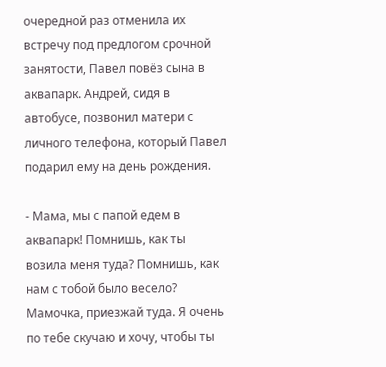очередной раз отменила их встречу под предлогом срочной занятости, Павел повёз сына в аквапарк. Андрей, сидя в автобусе, позвонил матери с личного телефона, который Павел подарил ему на день рождения.

- Мама, мы с папой едем в аквапарк! Помнишь, как ты возила меня туда? Помнишь, как нам с тобой было весело? Мамочка, приезжай туда. Я очень по тебе скучаю и хочу, чтобы ты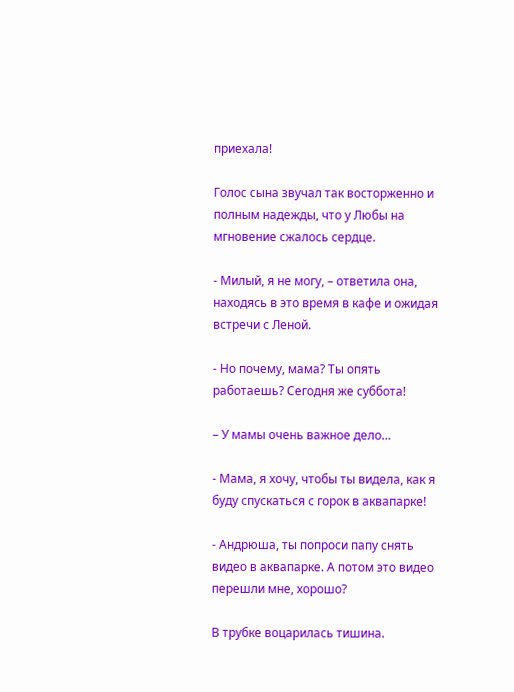приехала!

Голос сына звучал так восторженно и полным надежды, что у Любы на мгновение сжалось сердце.

- Милый, я не могу, – ответила она, находясь в это время в кафе и ожидая встречи с Леной.

- Но почему, мама? Ты опять работаешь? Сегодня же суббота!

– У мамы очень важное дело…

- Мама, я хочу, чтобы ты видела, как я буду спускаться с горок в аквапарке!

- Андрюша, ты попроси папу снять видео в аквапарке. А потом это видео перешли мне, хорошо?

В трубке воцарилась тишина.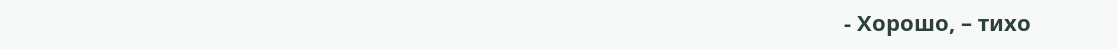- Хорошо, – тихо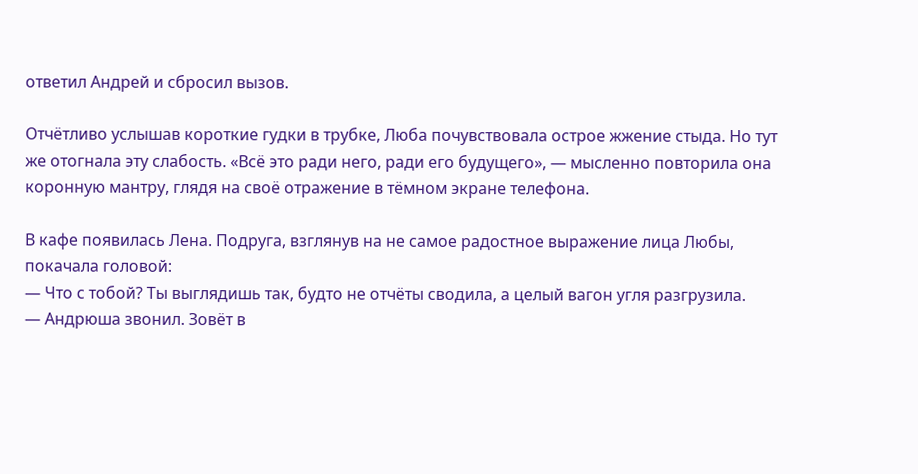ответил Андрей и сбросил вызов.

Отчётливо услышав короткие гудки в трубке, Люба почувствовала острое жжение стыда. Но тут же отогнала эту слабость. «Всё это ради него, ради его будущего», — мысленно повторила она коронную мантру, глядя на своё отражение в тёмном экране телефона.

В кафе появилась Лена. Подруга, взглянув на не самое радостное выражение лица Любы, покачала головой:
— Что с тобой? Ты выглядишь так, будто не отчёты сводила, а целый вагон угля разгрузила.
— Андрюша звонил. Зовёт в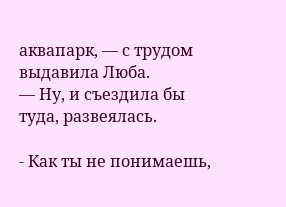аквапарк, — с трудом выдавила Люба.
— Ну, и съездила бы туда, развеялась.

- Как ты не понимаешь,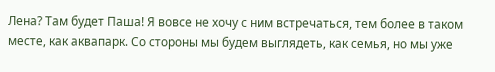Лена? Там будет Паша! Я вовсе не хочу с ним встречаться, тем более в таком месте, как аквапарк. Со стороны мы будем выглядеть, как семья, но мы уже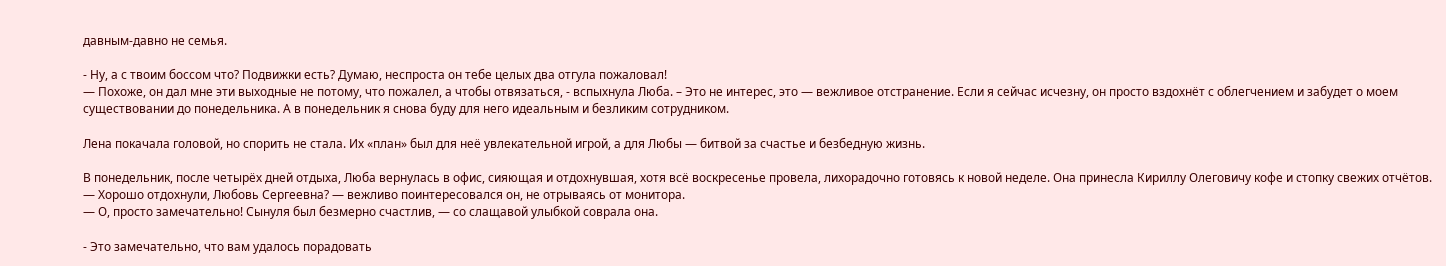давным-давно не семья.

- Ну, а с твоим боссом что? Подвижки есть? Думаю, неспроста он тебе целых два отгула пожаловал!
— Похоже, он дал мне эти выходные не потому, что пожалел, а чтобы отвязаться, - вспыхнула Люба. – Это не интерес, это — вежливое отстранение. Если я сейчас исчезну, он просто вздохнёт с облегчением и забудет о моем существовании до понедельника. А в понедельник я снова буду для него идеальным и безликим сотрудником.

Лена покачала головой, но спорить не стала. Их «план» был для неё увлекательной игрой, а для Любы — битвой за счастье и безбедную жизнь.

В понедельник, после четырёх дней отдыха, Люба вернулась в офис, сияющая и отдохнувшая, хотя всё воскресенье провела, лихорадочно готовясь к новой неделе. Она принесла Кириллу Олеговичу кофе и стопку свежих отчётов.
— Хорошо отдохнули, Любовь Сергеевна? — вежливо поинтересовался он, не отрываясь от монитора.
— О, просто замечательно! Сынуля был безмерно счастлив, — со слащавой улыбкой соврала она.

- Это замечательно, что вам удалось порадовать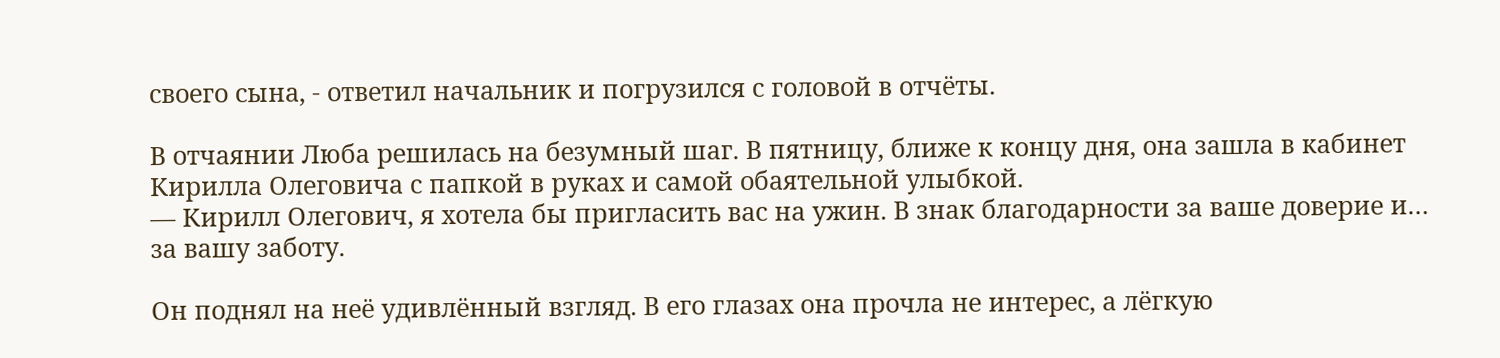своего сына, - ответил начальник и погрузился с головой в отчёты.

В отчаянии Люба решилась на безумный шаг. В пятницу, ближе к концу дня, она зашла в кабинет Кирилла Олеговича с папкой в руках и самой обаятельной улыбкой.
— Кирилл Олегович, я хотела бы пригласить вас на ужин. В знак благодарности за ваше доверие и… за вашу заботу.

Он поднял на неё удивлённый взгляд. В его глазах она прочла не интерес, а лёгкую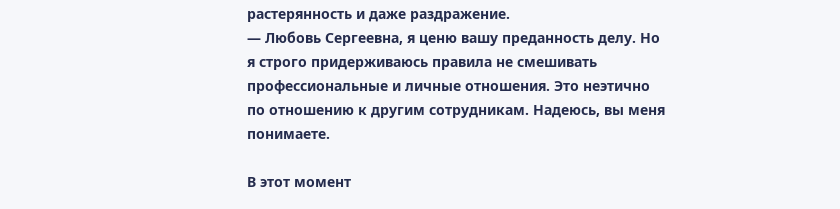растерянность и даже раздражение.
— Любовь Сергеевна, я ценю вашу преданность делу. Но я строго придерживаюсь правила не смешивать профессиональные и личные отношения. Это неэтично по отношению к другим сотрудникам. Надеюсь, вы меня понимаете.

В этот момент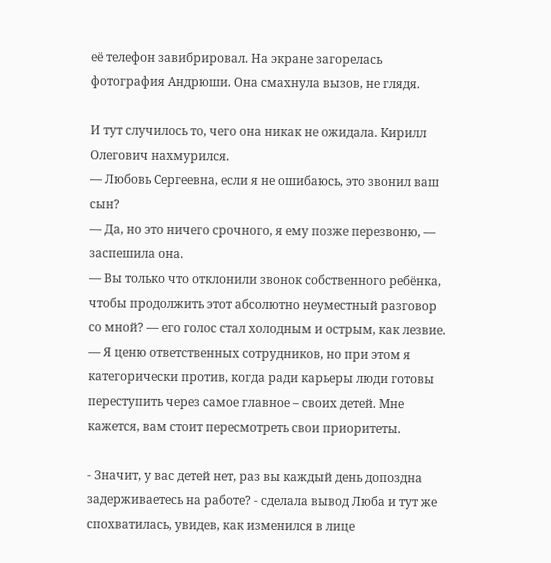её телефон завибрировал. На экране загорелась фотография Андрюши. Она смахнула вызов, не глядя.

И тут случилось то, чего она никак не ожидала. Кирилл Олегович нахмурился.
— Любовь Сергеевна, если я не ошибаюсь, это звонил ваш сын?
— Да, но это ничего срочного, я ему позже перезвоню, — заспешила она.
— Вы только что отклонили звонок собственного ребёнка, чтобы продолжить этот абсолютно неуместный разговор со мной? — его голос стал холодным и острым, как лезвие. — Я ценю ответственных сотрудников, но при этом я категорически против, когда ради карьеры люди готовы переступить через самое главное – своих детей. Мне кажется, вам стоит пересмотреть свои приоритеты.

- Значит, у вас детей нет, раз вы каждый день допоздна задерживаетесь на работе? - сделала вывод Люба и тут же спохватилась, увидев, как изменился в лице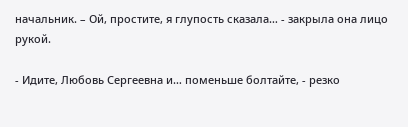начальник. – Ой, простите, я глупость сказала… - закрыла она лицо рукой.

- Идите, Любовь Сергеевна и… поменьше болтайте, - резко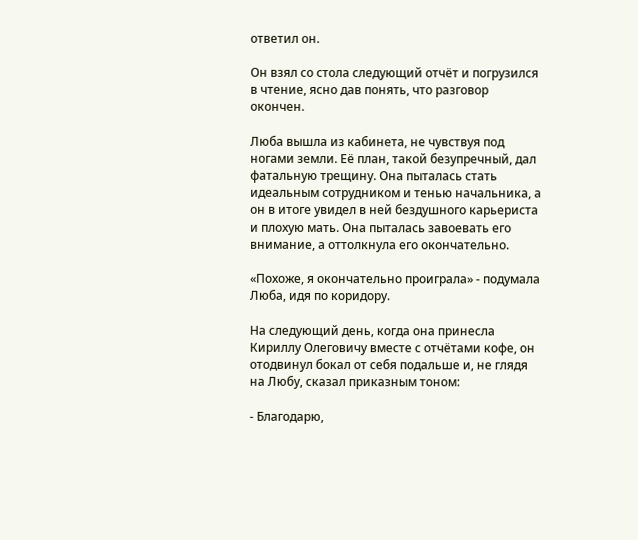ответил он.

Он взял со стола следующий отчёт и погрузился в чтение, ясно дав понять, что разговор окончен.

Люба вышла из кабинета, не чувствуя под ногами земли. Её план, такой безупречный, дал фатальную трещину. Она пыталась стать идеальным сотрудником и тенью начальника, а он в итоге увидел в ней бездушного карьериста и плохую мать. Она пыталась завоевать его внимание, а оттолкнула его окончательно.

«Похоже, я окончательно проиграла» - подумала Люба, идя по коридору.

На следующий день, когда она принесла Кириллу Олеговичу вместе с отчётами кофе, он отодвинул бокал от себя подальше и, не глядя на Любу, сказал приказным тоном:

- Благодарю,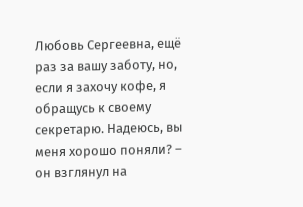Любовь Сергеевна, ещё раз за вашу заботу, но, если я захочу кофе, я обращусь к своему секретарю. Надеюсь, вы меня хорошо поняли? – он взглянул на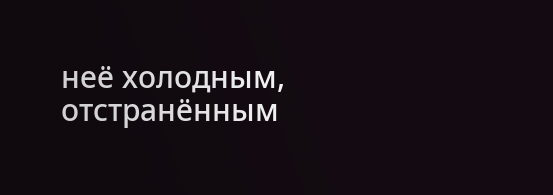неё холодным, отстранённым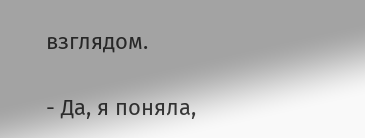взглядом.

- Да, я поняла,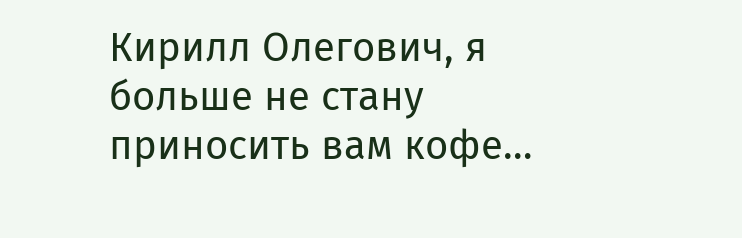Кирилл Олегович, я больше не стану приносить вам кофе…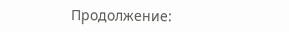Продолжение: